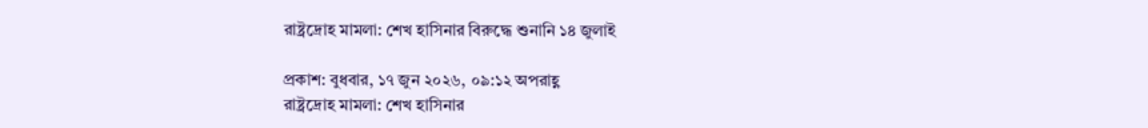রাষ্ট্রদ্রোহ মামলা: শেখ হাসিনার বিরুদ্ধে শুনানি ১৪ জুলাই

প্রকাশ: বুধবার, ১৭ জুন ২০২৬, ০৯:১২ অপরাহ্ণ
রাষ্ট্রদ্রোহ মামলা: শেখ হাসিনার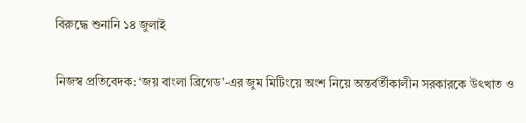বিরুদ্ধে শুনানি ১৪ জুলাই

নিজস্ব প্রতিবেদক: ‘জয় বাংলা ব্রিগেড’-এর জুম মিটিংয়ে অংশ নিয়ে অন্তর্বর্তীকালীন সরকারকে উৎখাত ও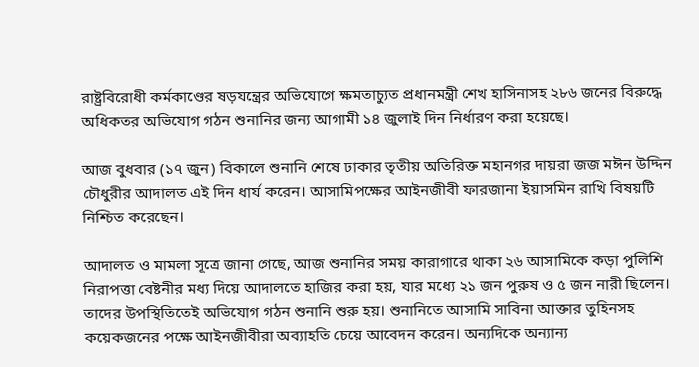রাষ্ট্রবিরোধী কর্মকাণ্ডের ষড়যন্ত্রের অভিযোগে ক্ষমতাচ্যুত প্রধানমন্ত্রী শেখ হাসিনাসহ ২৮৬ জনের বিরুদ্ধে অধিকতর অভিযোগ গঠন শুনানির জন্য আগামী ১৪ জুলাই দিন নির্ধারণ করা হয়েছে।

আজ বুধবার (১৭ জুন) বিকালে শুনানি শেষে ঢাকার তৃতীয় অতিরিক্ত মহানগর দায়রা জজ মঈন উদ্দিন চৌধুরীর আদালত এই দিন ধার্য করেন। আসামিপক্ষের আইনজীবী ফারজানা ইয়াসমিন রাখি বিষয়টি নিশ্চিত করেছেন।

আদালত ও মামলা সূত্রে জানা গেছে, আজ শুনানির সময় কারাগারে থাকা ২৬ আসামিকে কড়া পুলিশি নিরাপত্তা বেষ্টনীর মধ্য দিয়ে আদালতে হাজির করা হয়, যার মধ্যে ২১ জন পুরুষ ও ৫ জন নারী ছিলেন। তাদের উপস্থিতিতেই অভিযোগ গঠন শুনানি শুরু হয়। শুনানিতে আসামি সাবিনা আক্তার তুহিনসহ কয়েকজনের পক্ষে আইনজীবীরা অব্যাহতি চেয়ে আবেদন করেন। অন্যদিকে অন্যান্য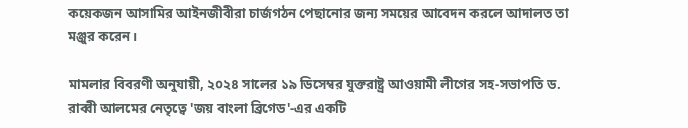কয়েকজন আসামির আইনজীবীরা চার্জগঠন পেছানোর জন্য সময়ের আবেদন করলে আদালত তা মঞ্জুর করেন।

মামলার বিবরণী অনুযায়ী, ২০২৪ সালের ১৯ ডিসেম্বর যুক্তরাষ্ট্র আওয়ামী লীগের সহ-সভাপতি ড. রাব্বী আলমের নেতৃত্বে 'জয় বাংলা ব্রিগেড'-এর একটি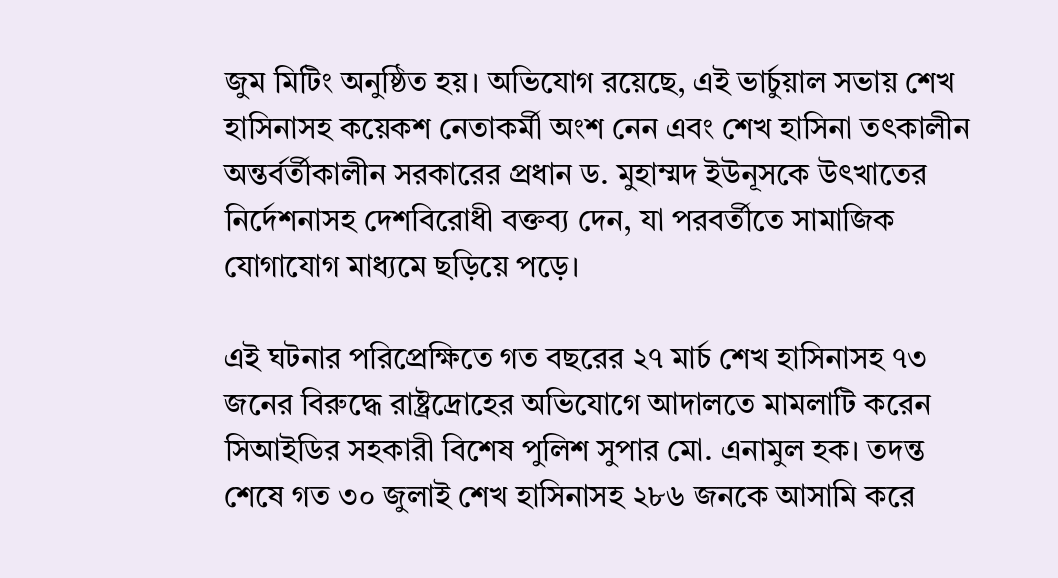জুম মিটিং অনুষ্ঠিত হয়। অভিযোগ রয়েছে, এই ভার্চুয়াল সভায় শেখ হাসিনাসহ কয়েকশ নেতাকর্মী অংশ নেন এবং শেখ হাসিনা তৎকালীন অন্তর্বর্তীকালীন সরকারের প্রধান ড. মুহাম্মদ ইউনূসকে উৎখাতের নির্দেশনাসহ দেশবিরোধী বক্তব্য দেন, যা পরবর্তীতে সামাজিক যোগাযোগ মাধ্যমে ছড়িয়ে পড়ে।

এই ঘটনার পরিপ্রেক্ষিতে গত বছরের ২৭ মার্চ শেখ হাসিনাসহ ৭৩ জনের বিরুদ্ধে রাষ্ট্রদ্রোহের অভিযোগে আদালতে মামলাটি করেন সিআইডির সহকারী বিশেষ পুলিশ সুপার মো. এনামুল হক। তদন্ত শেষে গত ৩০ জুলাই শেখ হাসিনাসহ ২৮৬ জনকে আসামি করে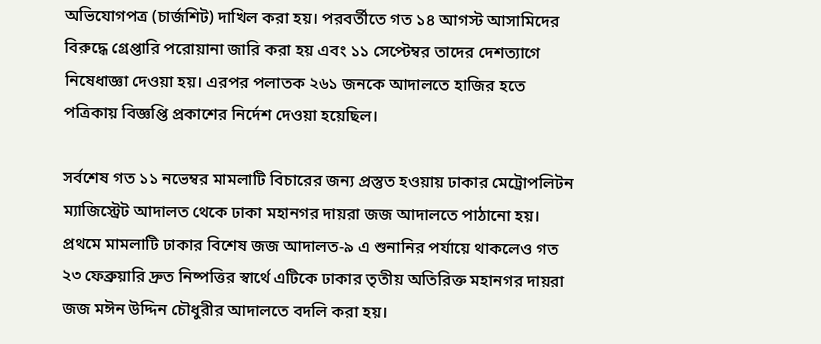অভিযোগপত্র (চার্জশিট) দাখিল করা হয়। পরবর্তীতে গত ১৪ আগস্ট আসামিদের বিরুদ্ধে গ্রেপ্তারি পরোয়ানা জারি করা হয় এবং ১১ সেপ্টেম্বর তাদের দেশত্যাগে নিষেধাজ্ঞা দেওয়া হয়। এরপর পলাতক ২৬১ জনকে আদালতে হাজির হতে পত্রিকায় বিজ্ঞপ্তি প্রকাশের নির্দেশ দেওয়া হয়েছিল।

সর্বশেষ গত ১১ নভেম্বর মামলাটি বিচারের জন্য প্রস্তুত হওয়ায় ঢাকার মেট্রোপলিটন ম্যাজিস্ট্রেট আদালত থেকে ঢাকা মহানগর দায়রা জজ আদালতে পাঠানো হয়। প্রথমে মামলাটি ঢাকার বিশেষ জজ আদালত-৯ এ শুনানির পর্যায়ে থাকলেও গত ২৩ ফেব্রুয়ারি দ্রুত নিষ্পত্তির স্বার্থে এটিকে ঢাকার তৃতীয় অতিরিক্ত মহানগর দায়রা জজ মঈন উদ্দিন চৌধুরীর আদালতে বদলি করা হয়।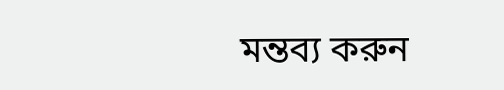মন্তব্য করুন